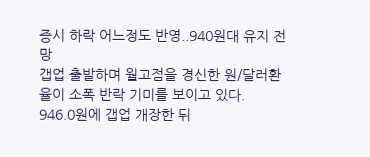증시 하락 어느정도 반영..940원대 유지 전망
갭업 출발하며 월고점을 경신한 원/달러환율이 소폭 반락 기미를 보이고 있다.
946.0원에 갭업 개장한 뒤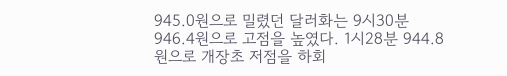945.0원으로 밀렸던 달러화는 9시30분 946.4원으로 고점을 높였다. 1시28분 944.8원으로 개장초 저점을 하회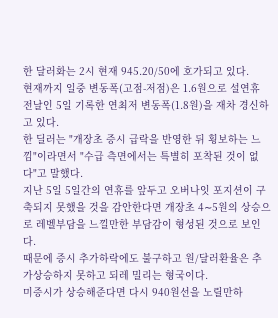한 달러화는 2시 현재 945.20/50에 호가되고 있다.
현재까지 일중 변동폭(고점-저점)은 1.6원으로 설연휴 전날인 5일 기록한 연최저 변동폭(1.8원)을 재차 경신하고 있다.
한 딜러는 "개장초 증시 급락을 반영한 뒤 횡보하는 느낌"이라면서 "수급 측면에서는 특별히 포착된 것이 없다"고 말했다.
지난 5일 5일간의 연휴를 앞두고 오버나잇 포지션이 구축되지 못했을 것을 감안한다면 개장초 4∼5원의 상승으로 레벨부담을 느낄만한 부담감이 형성된 것으로 보인다.
때문에 증시 추가하락에도 불구하고 원/달러환율은 추가상승하지 못하고 되레 밀리는 형국이다.
미증시가 상승해준다면 다시 940원선을 노릴만하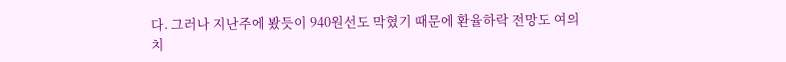다. 그러나 지난주에 봤듯이 940원선도 막혔기 때문에 환율하락 전망도 여의치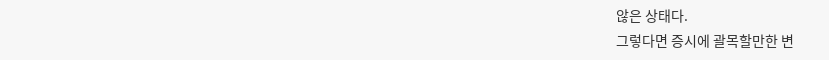않은 상태다.
그렇다면 증시에 괄목할만한 변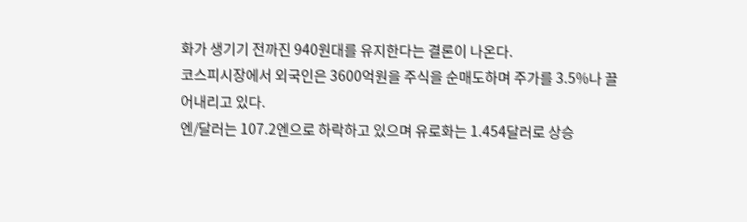화가 생기기 전까진 940원대를 유지한다는 결론이 나온다.
코스피시장에서 외국인은 3600억원을 주식을 순매도하며 주가를 3.5%나 끌어내리고 있다.
엔/달러는 107.2엔으로 하락하고 있으며 유로화는 1.454달러로 상승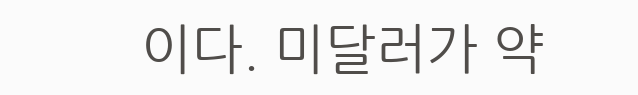이다. 미달러가 약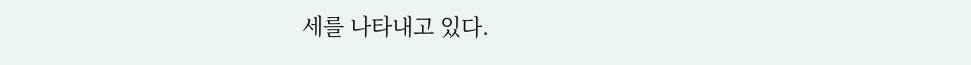세를 나타내고 있다.